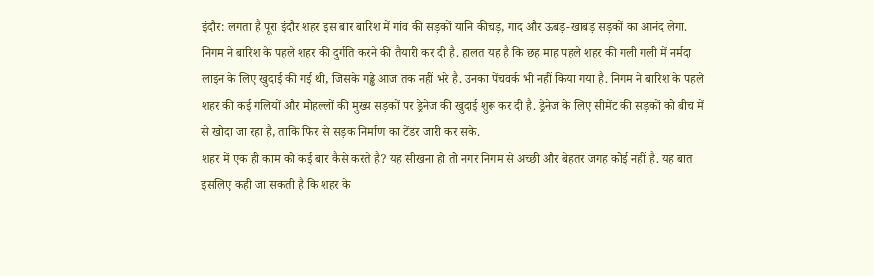इंदौर: लगता है पूरा इंदौर शहर इस बार बारिश में गांव की सड़कों यानि कीचड़, गाद और ऊबड़-खाबड़ सड़कों का आनंद लेगा. निगम ने बारिश के पहले शहर की दुर्गति करने की तैयारी कर दी है. हालत यह है कि छह माह पहले शहर की गली गली में नर्मदा लाइन के लिए खुदाई की गई थी, जिसके गड्ढे आज तक नहीं भरे है. उनका पेंचवर्क भी नहीं किया गया है. निगम ने बारिश के पहले शहर की कई गलियों और मोहल्लों की मुख्य सड़कों पर ड्रेनेज की खुदाई शुरू कर दी है. ड्रेनेज के लिए सीमेंट की सड़कों को बीच में से खोदा जा रहा है, ताकि फिर से सड़क निर्माण का टेंडर जारी कर सके.
शहर में एक ही काम को कई बार कैसे करते है? यह सीखना हो तो नगर निगम से अच्छी और बेहतर जगह कोई नहीं है. यह बात इसलिए कही जा सकती है कि शहर के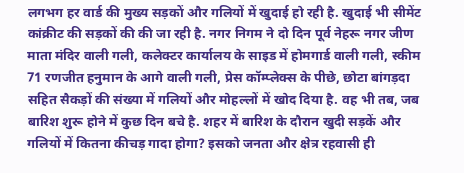लगभग हर वार्ड की मुख्य सड़कों और गलियों में खुदाई हो रही है. खुदाई भी सीमेंट कांक्रीट की सड़कों की की जा रही है. नगर निगम ने दो दिन पूर्व नेहरू नगर जीण माता मंदिर वाली गली, कलेक्टर कार्यालय के साइड में होमगार्ड वाली गली, स्कीम 71 रणजीत हनुमान के आगे वाली गली, प्रेस कॉम्प्लेक्स के पीछे, छोटा बांगड़दा सहित सैकड़ों की संख्या में गलियों और मोहल्लों में खोद दिया है. वह भी तब, जब बारिश शुरू होने में कुछ दिन बचे है. शहर में बारिश के दौरान खुदी सड़कें और गलियों में कितना कीचड़ गादा होगा? इसको जनता और क्षेत्र रहवासी ही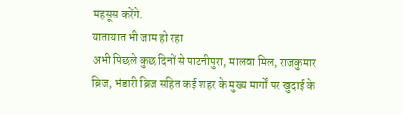महसूस करेंगे.
यातायात भी जाम हो रहा
अभी पिछले कुछ दिनों से पाटनीपुरा, मालवा मिल, राजकुमार ब्रिज, भंडारी ब्रिज सहित कई शहर के मुख्य मार्गों पर खुदाई के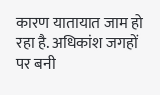कारण यातायात जाम हो रहा है. अधिकांश जगहों पर बनी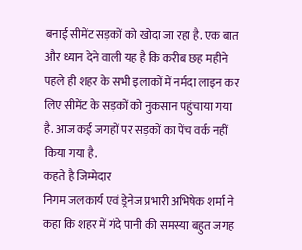बनाई सीमेंट सड़कों को खोदा जा रहा है. एक बात और ध्यान देने वाली यह है कि करीब छह महीने पहले ही शहर के सभी इलाकों में नर्मदा लाइन कर लिए सीमेंट के सड़कों को नुकसान पहुंचाया गया है. आज कई जगहों पर सड़कों का पेंच वर्क नहीं किया गया है.
कहते है जिम्मेदार
निगम जलकार्य एवं ड्रेनेज प्रभारी अभिषेक शर्मा ने कहा कि शहर में गंदे पानी की समस्या बहुत जगह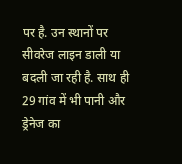पर है. उन स्थानों पर सीवरेज लाइन डाली या बदली जा रही है. साथ ही 29 गांव में भी पानी और ड्रेनेज का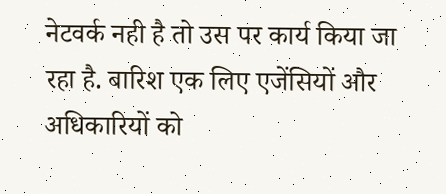नेटवर्क नही है तो उस पर कार्य किया जा रहा है. बारिश एक लिए एजेंसियों और अधिकारियों को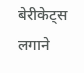बेरीकेट्स लगाने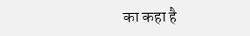का कहा है